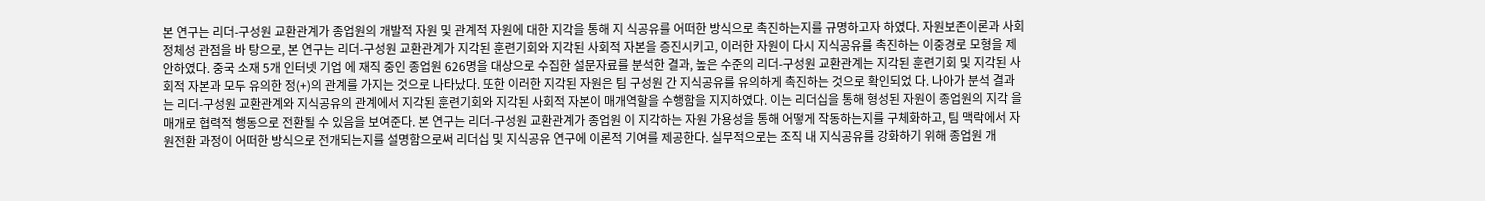본 연구는 리더-구성원 교환관계가 종업원의 개발적 자원 및 관계적 자원에 대한 지각을 통해 지 식공유를 어떠한 방식으로 촉진하는지를 규명하고자 하였다. 자원보존이론과 사회정체성 관점을 바 탕으로, 본 연구는 리더-구성원 교환관계가 지각된 훈련기회와 지각된 사회적 자본을 증진시키고, 이러한 자원이 다시 지식공유를 촉진하는 이중경로 모형을 제안하였다. 중국 소재 5개 인터넷 기업 에 재직 중인 종업원 626명을 대상으로 수집한 설문자료를 분석한 결과, 높은 수준의 리더-구성원 교환관계는 지각된 훈련기회 및 지각된 사회적 자본과 모두 유의한 정(+)의 관계를 가지는 것으로 나타났다. 또한 이러한 지각된 자원은 팀 구성원 간 지식공유를 유의하게 촉진하는 것으로 확인되었 다. 나아가 분석 결과는 리더-구성원 교환관계와 지식공유의 관계에서 지각된 훈련기회와 지각된 사회적 자본이 매개역할을 수행함을 지지하였다. 이는 리더십을 통해 형성된 자원이 종업원의 지각 을 매개로 협력적 행동으로 전환될 수 있음을 보여준다. 본 연구는 리더-구성원 교환관계가 종업원 이 지각하는 자원 가용성을 통해 어떻게 작동하는지를 구체화하고, 팀 맥락에서 자원전환 과정이 어떠한 방식으로 전개되는지를 설명함으로써 리더십 및 지식공유 연구에 이론적 기여를 제공한다. 실무적으로는 조직 내 지식공유를 강화하기 위해 종업원 개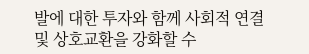발에 대한 투자와 함께 사회적 연결 및 상호교환을 강화할 수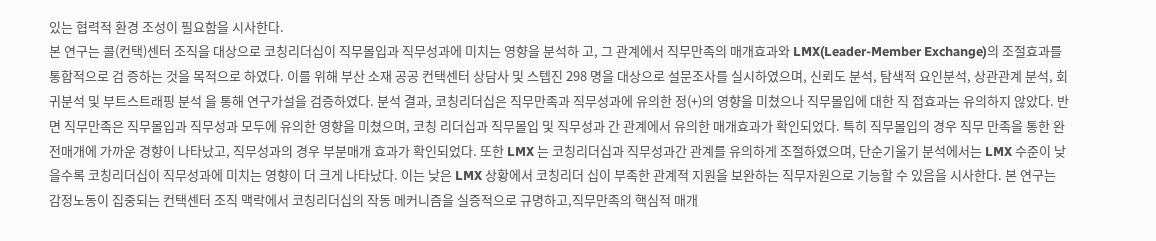있는 협력적 환경 조성이 필요함을 시사한다.
본 연구는 콜(컨택)센터 조직을 대상으로 코칭리더십이 직무몰입과 직무성과에 미치는 영향을 분석하 고, 그 관계에서 직무만족의 매개효과와 LMX(Leader-Member Exchange)의 조절효과를 통합적으로 검 증하는 것을 목적으로 하였다. 이를 위해 부산 소재 공공 컨택센터 상담사 및 스텝진 298 명을 대상으로 설문조사를 실시하였으며, 신뢰도 분석, 탐색적 요인분석, 상관관계 분석, 회귀분석 및 부트스트래핑 분석 을 통해 연구가설을 검증하였다. 분석 결과, 코칭리더십은 직무만족과 직무성과에 유의한 정(+)의 영향을 미쳤으나 직무몰입에 대한 직 접효과는 유의하지 않았다. 반면 직무만족은 직무몰입과 직무성과 모두에 유의한 영향을 미쳤으며, 코칭 리더십과 직무몰입 및 직무성과 간 관계에서 유의한 매개효과가 확인되었다. 특히 직무몰입의 경우 직무 만족을 통한 완전매개에 가까운 경향이 나타났고, 직무성과의 경우 부분매개 효과가 확인되었다. 또한 LMX 는 코칭리더십과 직무성과간 관계를 유의하게 조절하였으며, 단순기울기 분석에서는 LMX 수준이 낮을수록 코칭리더십이 직무성과에 미치는 영향이 더 크게 나타났다. 이는 낮은 LMX 상황에서 코칭리더 십이 부족한 관계적 지원을 보완하는 직무자원으로 기능할 수 있음을 시사한다. 본 연구는 감정노동이 집중되는 컨택센터 조직 맥락에서 코칭리더십의 작동 메커니즘을 실증적으로 규명하고,직무만족의 핵심적 매개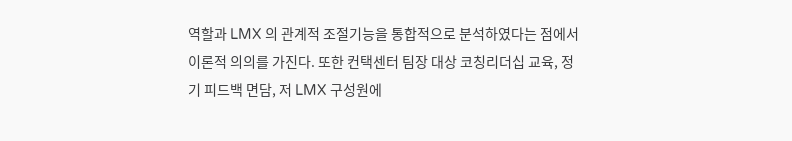역할과 LMX 의 관계적 조절기능을 통합적으로 분석하였다는 점에서 이론적 의의를 가진다. 또한 컨택센터 팀장 대상 코칭리더십 교육, 정기 피드백 면담, 저 LMX 구성원에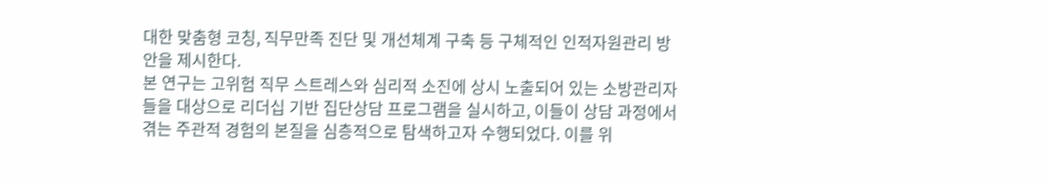대한 맞춤형 코칭, 직무만족 진단 및 개선체계 구축 등 구체적인 인적자원관리 방안을 제시한다.
본 연구는 고위험 직무 스트레스와 심리적 소진에 상시 노출되어 있는 소방관리자 들을 대상으로 리더십 기반 집단상담 프로그램을 실시하고, 이들이 상담 과정에서 겪는 주관적 경험의 본질을 심층적으로 탐색하고자 수행되었다. 이를 위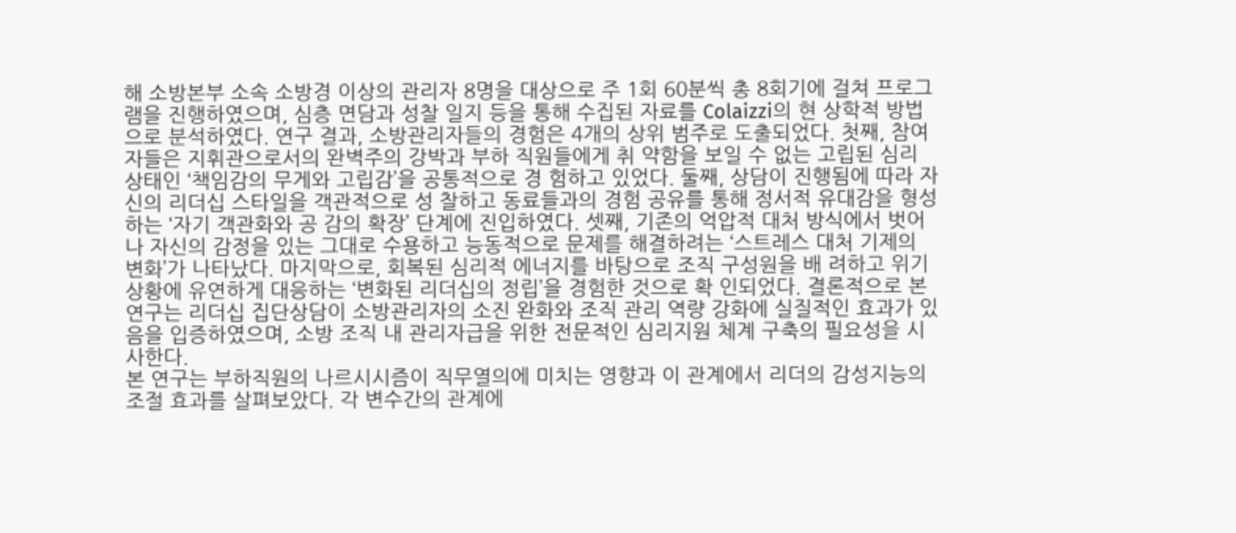해 소방본부 소속 소방경 이상의 관리자 8명을 대상으로 주 1회 60분씩 총 8회기에 걸쳐 프로그 램을 진행하였으며, 심층 면담과 성찰 일지 등을 통해 수집된 자료를 Colaizzi의 현 상학적 방법으로 분석하였다. 연구 결과, 소방관리자들의 경험은 4개의 상위 범주로 도출되었다. 첫째, 참여자들은 지휘관으로서의 완벽주의 강박과 부하 직원들에게 취 약함을 보일 수 없는 고립된 심리 상태인 ‘책임감의 무게와 고립감’을 공통적으로 경 험하고 있었다. 둘째, 상담이 진행됨에 따라 자신의 리더십 스타일을 객관적으로 성 찰하고 동료들과의 경험 공유를 통해 정서적 유대감을 형성하는 ‘자기 객관화와 공 감의 확장’ 단계에 진입하였다. 셋째, 기존의 억압적 대처 방식에서 벗어나 자신의 감정을 있는 그대로 수용하고 능동적으로 문제를 해결하려는 ‘스트레스 대처 기제의 변화’가 나타났다. 마지막으로, 회복된 심리적 에너지를 바탕으로 조직 구성원을 배 려하고 위기 상황에 유연하게 대응하는 ‘변화된 리더십의 정립’을 경험한 것으로 확 인되었다. 결론적으로 본 연구는 리더십 집단상담이 소방관리자의 소진 완화와 조직 관리 역량 강화에 실질적인 효과가 있음을 입증하였으며, 소방 조직 내 관리자급을 위한 전문적인 심리지원 체계 구축의 필요성을 시사한다.
본 연구는 부하직원의 나르시시즘이 직무열의에 미치는 영향과 이 관계에서 리더의 감성지능의 조절 효과를 살펴보았다. 각 변수간의 관계에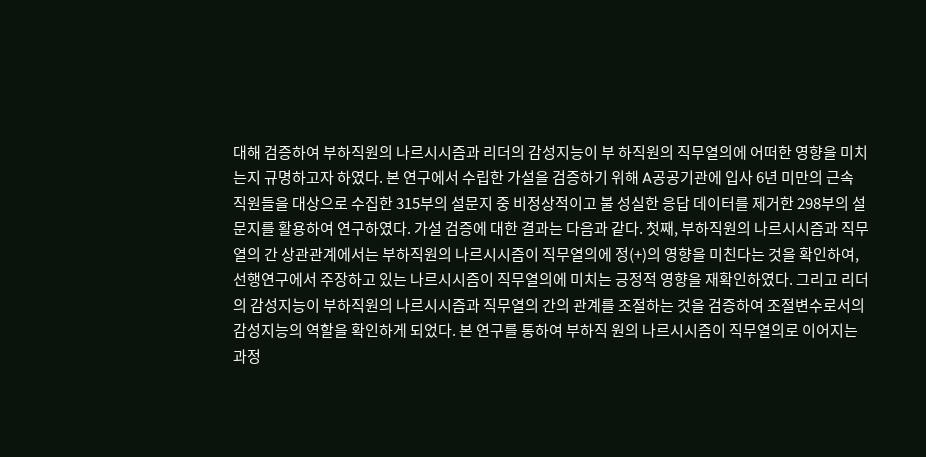대해 검증하여 부하직원의 나르시시즘과 리더의 감성지능이 부 하직원의 직무열의에 어떠한 영향을 미치는지 규명하고자 하였다. 본 연구에서 수립한 가설을 검증하기 위해 A공공기관에 입사 6년 미만의 근속 직원들을 대상으로 수집한 315부의 설문지 중 비정상적이고 불 성실한 응답 데이터를 제거한 298부의 설문지를 활용하여 연구하였다. 가설 검증에 대한 결과는 다음과 같다. 첫째, 부하직원의 나르시시즘과 직무열의 간 상관관계에서는 부하직원의 나르시시즘이 직무열의에 정(+)의 영향을 미친다는 것을 확인하여, 선행연구에서 주장하고 있는 나르시시즘이 직무열의에 미치는 긍정적 영향을 재확인하였다. 그리고 리더의 감성지능이 부하직원의 나르시시즘과 직무열의 간의 관계를 조절하는 것을 검증하여 조절변수로서의 감성지능의 역할을 확인하게 되었다. 본 연구를 통하여 부하직 원의 나르시시즘이 직무열의로 이어지는 과정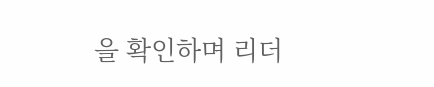을 확인하며 리더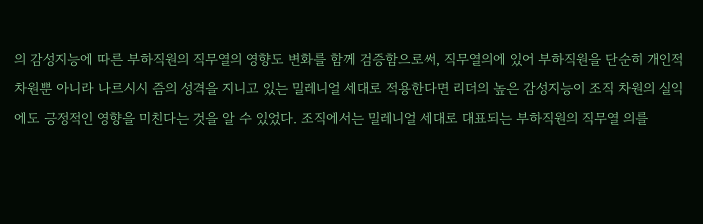의 감성지능에 따른 부하직원의 직무열의 영향도 변화를 함께 검증함으로써, 직무열의에 있어 부하직원을 단순히 개인적 차원뿐 아니라 나르시시 즘의 성격을 지니고 있는 밀레니얼 세대로 적용한다면 리더의 높은 감성지능이 조직 차원의 실익에도 긍정적인 영향을 미친다는 것을 알 수 있었다. 조직에서는 밀레니얼 세대로 대표되는 부하직원의 직무열 의를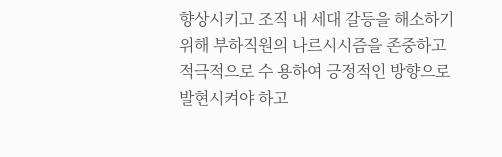향상시키고 조직 내 세대 갈등을 해소하기 위해 부하직원의 나르시시즘을 존중하고 적극적으로 수 용하여 긍정적인 방향으로 발현시켜야 하고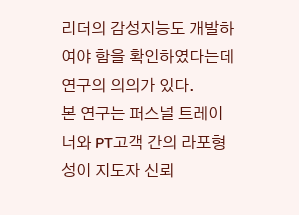리더의 감성지능도 개발하여야 함을 확인하였다는데 연구의 의의가 있다.
본 연구는 퍼스널 트레이너와 PT고객 간의 라포형성이 지도자 신뢰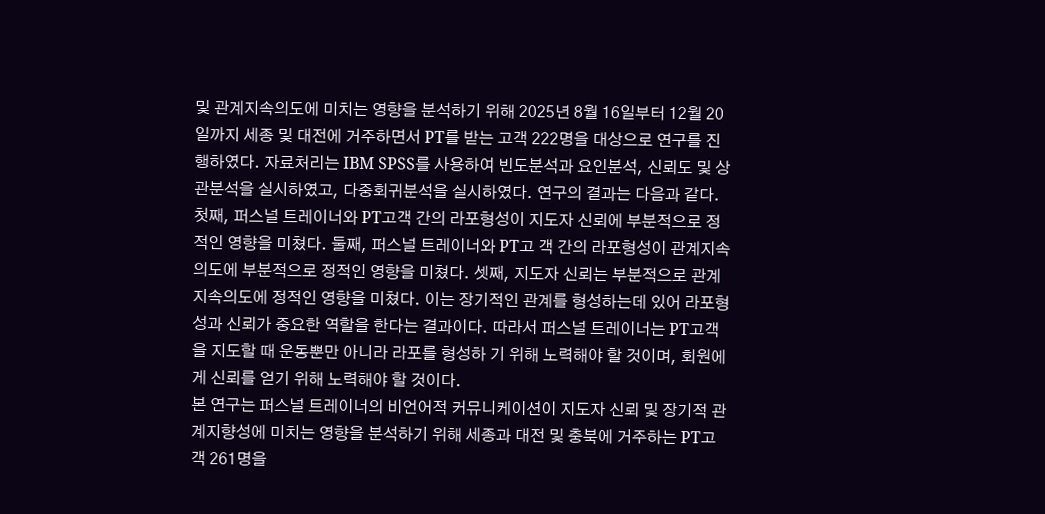및 관계지속의도에 미치는 영향을 분석하기 위해 2025년 8월 16일부터 12월 20일까지 세종 및 대전에 거주하면서 PT를 받는 고객 222명을 대상으로 연구를 진행하였다. 자료처리는 IBM SPSS를 사용하여 빈도분석과 요인분석, 신뢰도 및 상관분석을 실시하였고, 다중회귀분석을 실시하였다. 연구의 결과는 다음과 같다. 첫째, 퍼스널 트레이너와 PT고객 간의 라포형성이 지도자 신뢰에 부분적으로 정적인 영향을 미쳤다. 둘째, 퍼스널 트레이너와 PT고 객 간의 라포형성이 관계지속의도에 부분적으로 정적인 영향을 미쳤다. 셋째, 지도자 신뢰는 부분적으로 관계지속의도에 정적인 영향을 미쳤다. 이는 장기적인 관계를 형성하는데 있어 라포형성과 신뢰가 중요한 역할을 한다는 결과이다. 따라서 퍼스널 트레이너는 PT고객을 지도할 때 운동뿐만 아니라 라포를 형성하 기 위해 노력해야 할 것이며, 회원에게 신뢰를 얻기 위해 노력해야 할 것이다.
본 연구는 퍼스널 트레이너의 비언어적 커뮤니케이션이 지도자 신뢰 및 장기적 관계지향성에 미치는 영향을 분석하기 위해 세종과 대전 및 충북에 거주하는 PT고객 261명을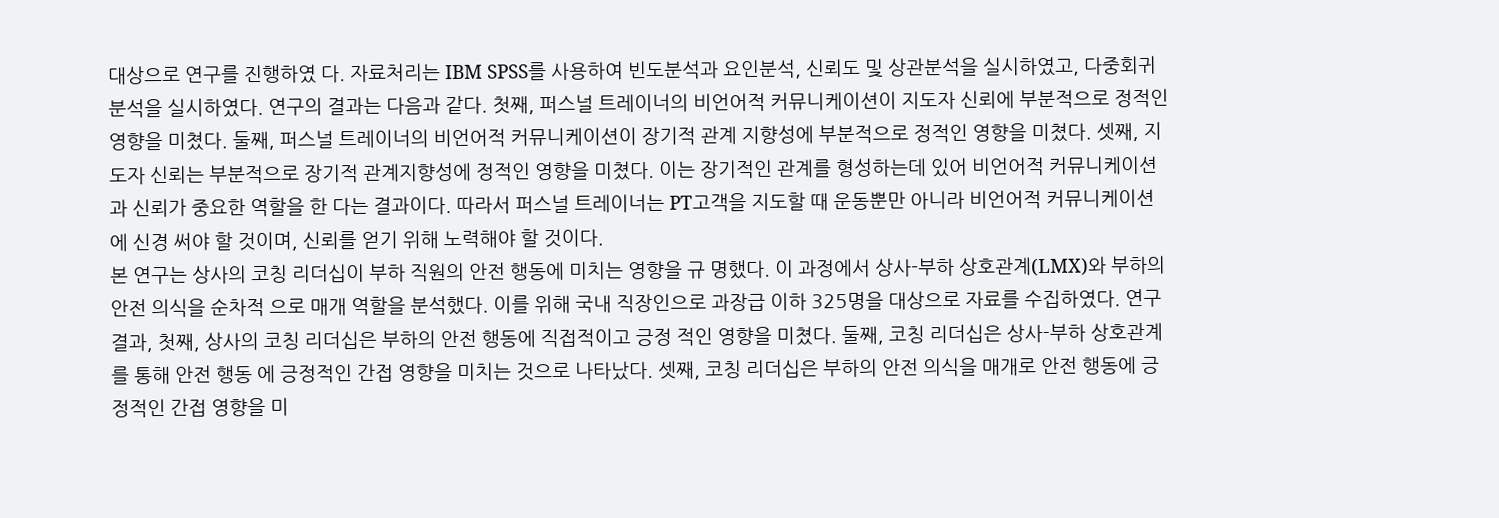대상으로 연구를 진행하였 다. 자료처리는 IBM SPSS를 사용하여 빈도분석과 요인분석, 신뢰도 및 상관분석을 실시하였고, 다중회귀 분석을 실시하였다. 연구의 결과는 다음과 같다. 첫째, 퍼스널 트레이너의 비언어적 커뮤니케이션이 지도자 신뢰에 부분적으로 정적인 영향을 미쳤다. 둘째, 퍼스널 트레이너의 비언어적 커뮤니케이션이 장기적 관계 지향성에 부분적으로 정적인 영향을 미쳤다. 셋째, 지도자 신뢰는 부분적으로 장기적 관계지향성에 정적인 영향을 미쳤다. 이는 장기적인 관계를 형성하는데 있어 비언어적 커뮤니케이션과 신뢰가 중요한 역할을 한 다는 결과이다. 따라서 퍼스널 트레이너는 PT고객을 지도할 때 운동뿐만 아니라 비언어적 커뮤니케이션에 신경 써야 할 것이며, 신뢰를 얻기 위해 노력해야 할 것이다.
본 연구는 상사의 코칭 리더십이 부하 직원의 안전 행동에 미치는 영향을 규 명했다. 이 과정에서 상사-부하 상호관계(LMX)와 부하의 안전 의식을 순차적 으로 매개 역할을 분석했다. 이를 위해 국내 직장인으로 과장급 이하 325명을 대상으로 자료를 수집하였다. 연구 결과, 첫째, 상사의 코칭 리더십은 부하의 안전 행동에 직접적이고 긍정 적인 영향을 미쳤다. 둘째, 코칭 리더십은 상사-부하 상호관계를 통해 안전 행동 에 긍정적인 간접 영향을 미치는 것으로 나타났다. 셋째, 코칭 리더십은 부하의 안전 의식을 매개로 안전 행동에 긍정적인 간접 영향을 미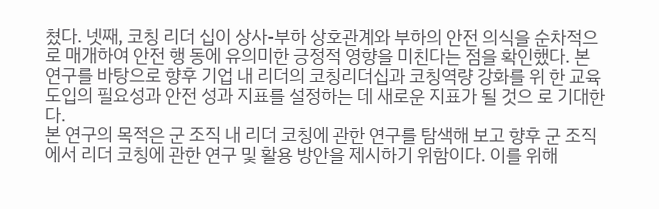쳤다. 넷째, 코칭 리더 십이 상사-부하 상호관계와 부하의 안전 의식을 순차적으로 매개하여 안전 행 동에 유의미한 긍정적 영향을 미친다는 점을 확인했다. 본 연구를 바탕으로 향후 기업 내 리더의 코칭리더십과 코칭역량 강화를 위 한 교육 도입의 필요성과 안전 성과 지표를 설정하는 데 새로운 지표가 될 것으 로 기대한다.
본 연구의 목적은 군 조직 내 리더 코칭에 관한 연구를 탐색해 보고 향후 군 조직에서 리더 코칭에 관한 연구 및 활용 방안을 제시하기 위함이다. 이를 위해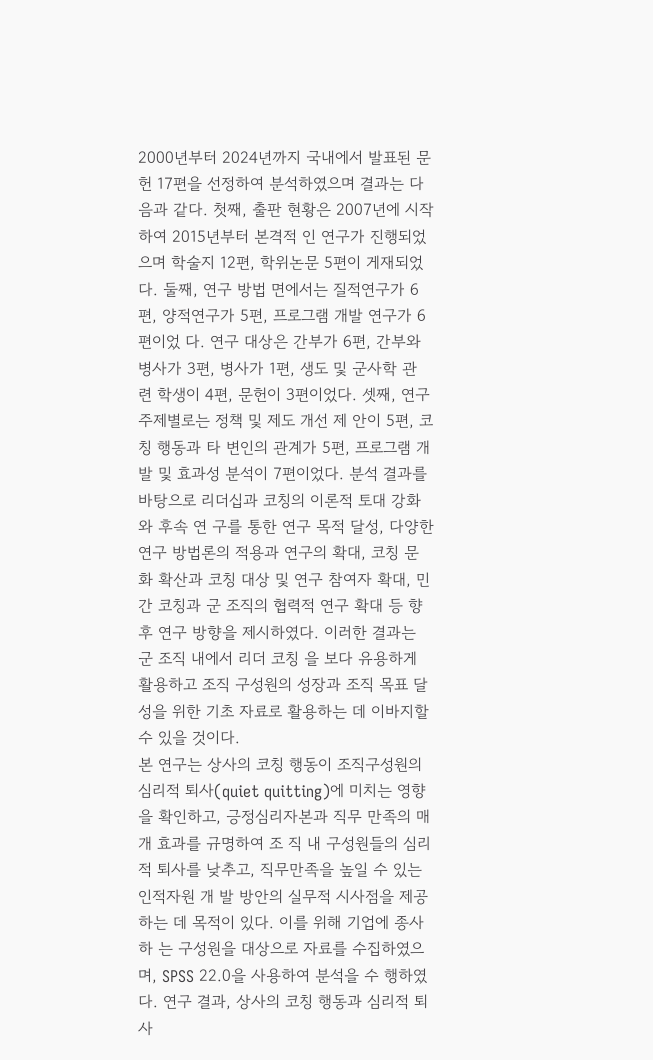2000년부터 2024년까지 국내에서 발표된 문헌 17편을 선정하여 분석하였으며 결과는 다음과 같다. 첫째, 출판 현황은 2007년에 시작하여 2015년부터 본격적 인 연구가 진행되었으며 학술지 12편, 학위논문 5편이 게재되었다. 둘째, 연구 방법 면에서는 질적연구가 6편, 양적연구가 5편, 프로그램 개발 연구가 6편이었 다. 연구 대상은 간부가 6편, 간부와 병사가 3편, 병사가 1편, 생도 및 군사학 관 련 학생이 4편, 문헌이 3편이었다. 셋째, 연구 주제별로는 정책 및 제도 개선 제 안이 5편, 코칭 행동과 타 변인의 관계가 5편, 프로그램 개발 및 효과성 분석이 7편이었다. 분석 결과를 바탕으로 리더십과 코칭의 이론적 토대 강화와 후속 연 구를 통한 연구 목적 달성, 다양한 연구 방법론의 적용과 연구의 확대, 코칭 문 화 확산과 코칭 대상 및 연구 참여자 확대, 민간 코칭과 군 조직의 협력적 연구 확대 등 향후 연구 방향을 제시하였다. 이러한 결과는 군 조직 내에서 리더 코칭 을 보다 유용하게 활용하고 조직 구성원의 성장과 조직 목표 달성을 위한 기초 자료로 활용하는 데 이바지할 수 있을 것이다.
본 연구는 상사의 코칭 행동이 조직구성원의 심리적 퇴사(quiet quitting)에 미치는 영향을 확인하고, 긍정심리자본과 직무 만족의 매개 효과를 규명하여 조 직 내 구성원들의 심리적 퇴사를 낮추고, 직무만족을 높일 수 있는 인적자원 개 발 방안의 실무적 시사점을 제공하는 데 목적이 있다. 이를 위해 기업에 종사하 는 구성원을 대상으로 자료를 수집하였으며, SPSS 22.0을 사용하여 분석을 수 행하였다. 연구 결과, 상사의 코칭 행동과 심리적 퇴사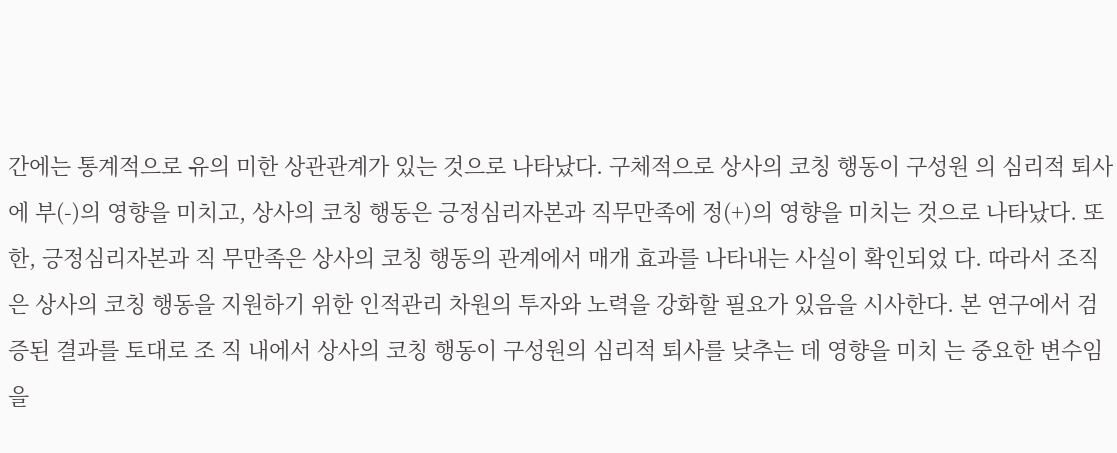간에는 통계적으로 유의 미한 상관관계가 있는 것으로 나타났다. 구체적으로 상사의 코칭 행동이 구성원 의 심리적 퇴사에 부(-)의 영향을 미치고, 상사의 코칭 행동은 긍정심리자본과 직무만족에 정(+)의 영향을 미치는 것으로 나타났다. 또한, 긍정심리자본과 직 무만족은 상사의 코칭 행동의 관계에서 매개 효과를 나타내는 사실이 확인되었 다. 따라서 조직은 상사의 코칭 행동을 지원하기 위한 인적관리 차원의 투자와 노력을 강화할 필요가 있음을 시사한다. 본 연구에서 검증된 결과를 토대로 조 직 내에서 상사의 코칭 행동이 구성원의 심리적 퇴사를 낮추는 데 영향을 미치 는 중요한 변수임을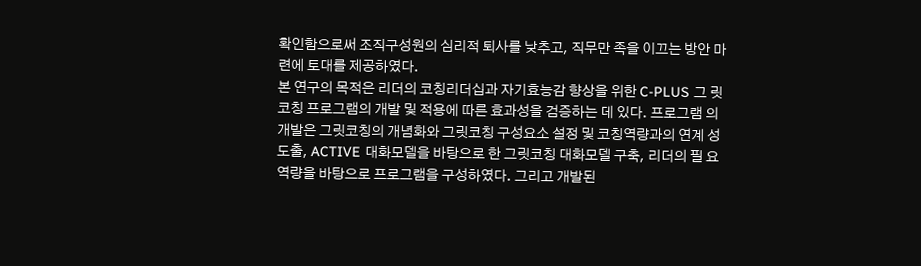확인함으로써 조직구성원의 심리적 퇴사를 낮추고, 직무만 족을 이끄는 방안 마련에 토대를 제공하였다.
본 연구의 목적은 리더의 코칭리더십과 자기효능감 향상을 위한 C-PLUS 그 릿코칭 프로그램의 개발 및 적용에 따른 효과성을 검증하는 데 있다. 프로그램 의 개발은 그릿코칭의 개념화와 그릿코칭 구성요소 설정 및 코칭역량과의 연계 성 도출, ACTIVE 대화모델을 바탕으로 한 그릿코칭 대화모델 구축, 리더의 필 요 역량을 바탕으로 프로그램을 구성하였다. 그리고 개발된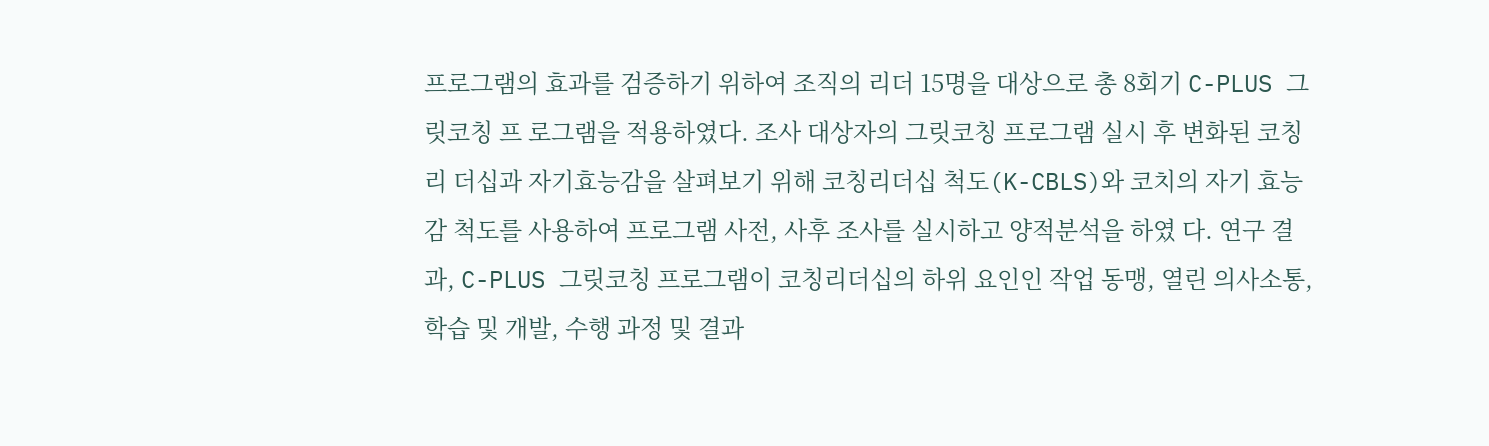프로그램의 효과를 검증하기 위하여 조직의 리더 15명을 대상으로 총 8회기 C-PLUS 그릿코칭 프 로그램을 적용하였다. 조사 대상자의 그릿코칭 프로그램 실시 후 변화된 코칭리 더십과 자기효능감을 살펴보기 위해 코칭리더십 척도(K-CBLS)와 코치의 자기 효능감 척도를 사용하여 프로그램 사전, 사후 조사를 실시하고 양적분석을 하였 다. 연구 결과, C-PLUS 그릿코칭 프로그램이 코칭리더십의 하위 요인인 작업 동맹, 열린 의사소통, 학습 및 개발, 수행 과정 및 결과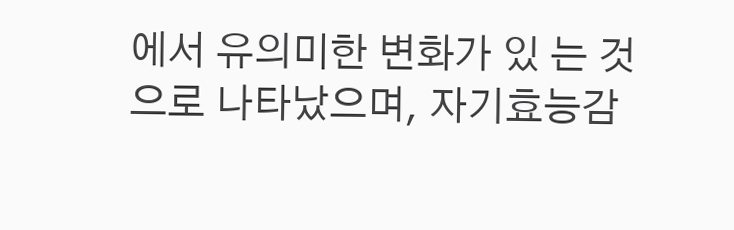에서 유의미한 변화가 있 는 것으로 나타났으며, 자기효능감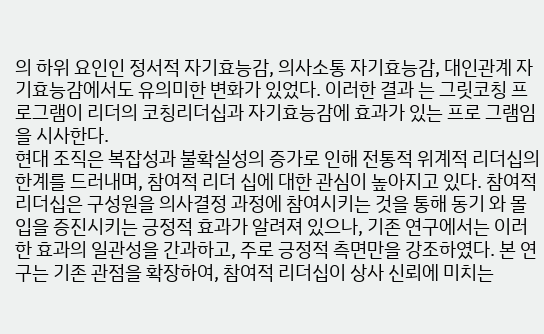의 하위 요인인 정서적 자기효능감, 의사소통 자기효능감, 대인관계 자기효능감에서도 유의미한 변화가 있었다. 이러한 결과 는 그릿코칭 프로그램이 리더의 코칭리더십과 자기효능감에 효과가 있는 프로 그램임을 시사한다.
현대 조직은 복잡성과 불확실성의 증가로 인해 전통적 위계적 리더십의 한계를 드러내며, 참여적 리더 십에 대한 관심이 높아지고 있다. 참여적 리더십은 구성원을 의사결정 과정에 참여시키는 것을 통해 동기 와 몰입을 증진시키는 긍정적 효과가 알려져 있으나, 기존 연구에서는 이러한 효과의 일관성을 간과하고, 주로 긍정적 측면만을 강조하였다. 본 연구는 기존 관점을 확장하여, 참여적 리더십이 상사 신뢰에 미치는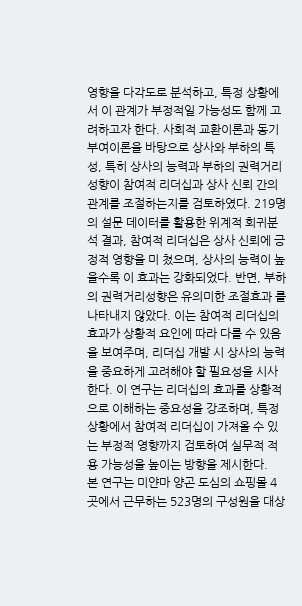영향을 다각도로 분석하고, 특정 상황에서 이 관계가 부정적일 가능성도 함께 고려하고자 한다. 사회적 교환이론과 동기부여이론을 바탕으로 상사와 부하의 특성, 특히 상사의 능력과 부하의 권력거리성향이 참여적 리더십과 상사 신뢰 간의 관계를 조절하는지를 검토하였다. 219명의 설문 데이터를 활용한 위계적 회귀분석 결과, 참여적 리더십은 상사 신뢰에 긍정적 영향을 미 쳤으며, 상사의 능력이 높을수록 이 효과는 강화되었다. 반면, 부하의 권력거리성향은 유의미한 조절효과 를 나타내지 않았다. 이는 참여적 리더십의 효과가 상황적 요인에 따라 다를 수 있음을 보여주며, 리더십 개발 시 상사의 능력을 중요하게 고려해야 할 필요성을 시사한다. 이 연구는 리더십의 효과를 상황적으로 이해하는 중요성을 강조하며, 특정 상황에서 참여적 리더십이 가져올 수 있는 부정적 영향까지 검토하여 실무적 적용 가능성을 높이는 방향을 제시한다.
본 연구는 미얀마 양곤 도심의 쇼핑몰 4곳에서 근무하는 523명의 구성원을 대상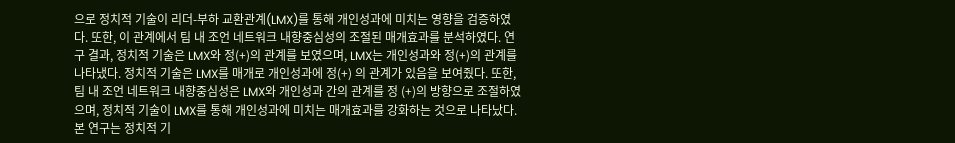으로 정치적 기술이 리더-부하 교환관계(LMX)를 통해 개인성과에 미치는 영향을 검증하였다. 또한, 이 관계에서 팀 내 조언 네트워크 내향중심성의 조절된 매개효과를 분석하였다. 연구 결과, 정치적 기술은 LMX와 정(+)의 관계를 보였으며, LMX는 개인성과와 정(+)의 관계를 나타냈다. 정치적 기술은 LMX를 매개로 개인성과에 정(+) 의 관계가 있음을 보여줬다. 또한, 팀 내 조언 네트워크 내향중심성은 LMX와 개인성과 간의 관계를 정 (+)의 방향으로 조절하였으며, 정치적 기술이 LMX를 통해 개인성과에 미치는 매개효과를 강화하는 것으로 나타났다. 본 연구는 정치적 기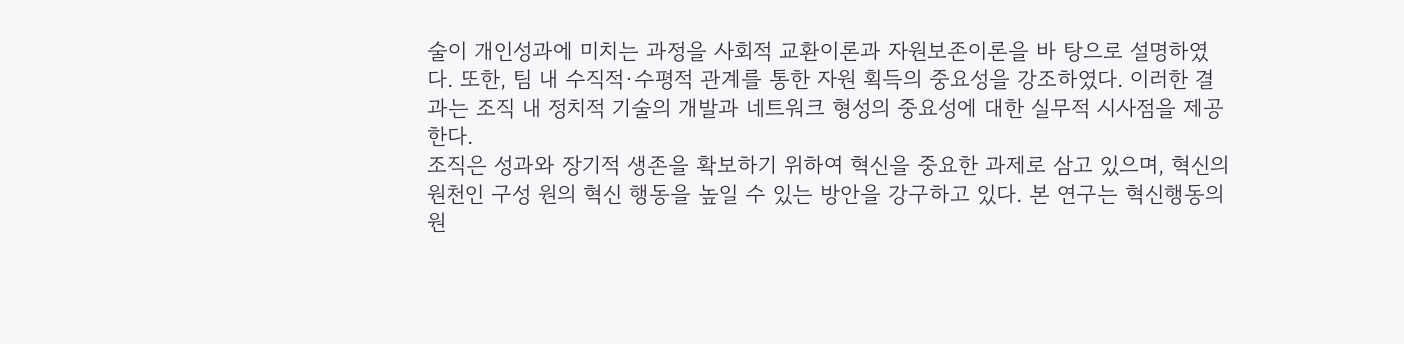술이 개인성과에 미치는 과정을 사회적 교환이론과 자원보존이론을 바 탕으로 설명하였다. 또한, 팀 내 수직적·수평적 관계를 통한 자원 획득의 중요성을 강조하였다. 이러한 결과는 조직 내 정치적 기술의 개발과 네트워크 형성의 중요성에 대한 실무적 시사점을 제공한다.
조직은 성과와 장기적 생존을 확보하기 위하여 혁신을 중요한 과제로 삼고 있으며, 혁신의 원천인 구성 원의 혁신 행동을 높일 수 있는 방안을 강구하고 있다. 본 연구는 혁신행동의 원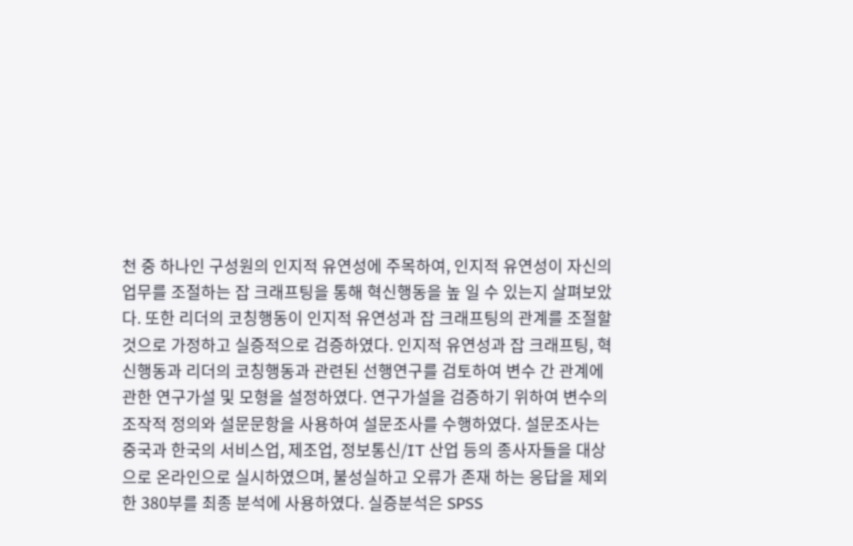천 중 하나인 구성원의 인지적 유연성에 주목하여, 인지적 유연성이 자신의 업무를 조절하는 잡 크래프팅을 통해 혁신행동을 높 일 수 있는지 살펴보았다. 또한 리더의 코칭행동이 인지적 유연성과 잡 크래프팅의 관계를 조절할 것으로 가정하고 실증적으로 검증하였다. 인지적 유연성과 잡 크래프팅, 혁신행동과 리더의 코칭행동과 관련된 선행연구를 검토하여 변수 간 관계에 관한 연구가설 및 모형을 설정하였다. 연구가설을 검증하기 위하여 변수의 조작적 정의와 설문문항을 사용하여 설문조사를 수행하였다. 설문조사는 중국과 한국의 서비스업, 제조업, 정보통신/IT 산업 등의 종사자들을 대상으로 온라인으로 실시하였으며, 불성실하고 오류가 존재 하는 응답을 제외한 380부를 최종 분석에 사용하였다. 실증분석은 SPSS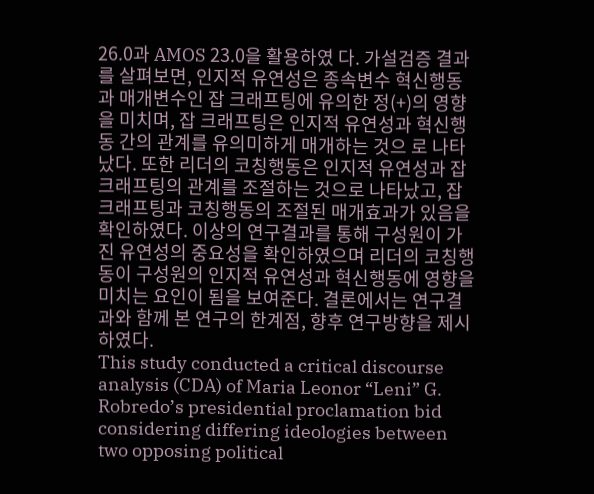26.0과 AMOS 23.0을 활용하였 다. 가설검증 결과를 살펴보면, 인지적 유연성은 종속변수 혁신행동과 매개변수인 잡 크래프팅에 유의한 정(+)의 영향을 미치며, 잡 크래프팅은 인지적 유연성과 혁신행동 간의 관계를 유의미하게 매개하는 것으 로 나타났다. 또한 리더의 코칭행동은 인지적 유연성과 잡 크래프팅의 관계를 조절하는 것으로 나타났고, 잡 크래프팅과 코칭행동의 조절된 매개효과가 있음을 확인하였다. 이상의 연구결과를 통해 구성원이 가진 유연성의 중요성을 확인하였으며 리더의 코칭행동이 구성원의 인지적 유연성과 혁신행동에 영향을 미치는 요인이 됨을 보여준다. 결론에서는 연구결과와 함께 본 연구의 한계점, 향후 연구방향을 제시하였다.
This study conducted a critical discourse analysis (CDA) of Maria Leonor “Leni” G. Robredo’s presidential proclamation bid considering differing ideologies between two opposing political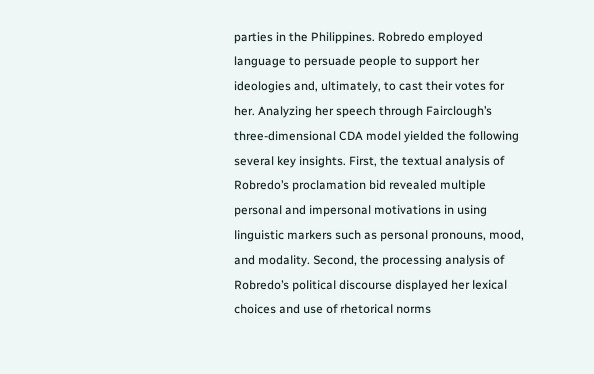parties in the Philippines. Robredo employed language to persuade people to support her ideologies and, ultimately, to cast their votes for her. Analyzing her speech through Fairclough’s three-dimensional CDA model yielded the following several key insights. First, the textual analysis of Robredo’s proclamation bid revealed multiple personal and impersonal motivations in using linguistic markers such as personal pronouns, mood, and modality. Second, the processing analysis of Robredo’s political discourse displayed her lexical choices and use of rhetorical norms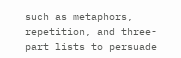such as metaphors, repetition, and three-part lists to persuade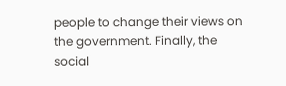people to change their views on the government. Finally, the social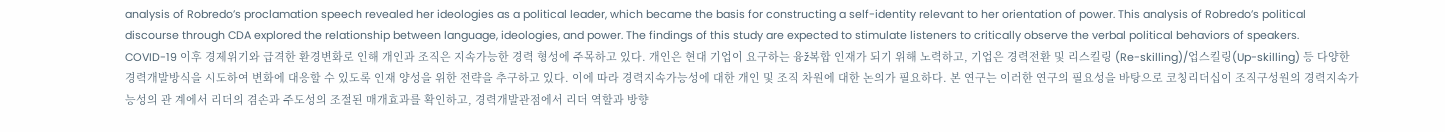analysis of Robredo’s proclamation speech revealed her ideologies as a political leader, which became the basis for constructing a self-identity relevant to her orientation of power. This analysis of Robredo’s political discourse through CDA explored the relationship between language, ideologies, and power. The findings of this study are expected to stimulate listeners to critically observe the verbal political behaviors of speakers.
COVID-19 이후 경제위기와 급격한 환경변화로 인해 개인과 조직은 지속가능한 경력 형성에 주목하고 있다. 개인은 현대 기업이 요구하는 융ž복합 인재가 되기 위해 노력하고, 기업은 경력전환 및 리스킬링 (Re-skilling)/업스킬링(Up-skilling) 등 다양한 경력개발방식을 시도하여 변화에 대응할 수 있도록 인재 양성을 위한 전략을 추구하고 있다. 이에 따라 경력지속가능성에 대한 개인 및 조직 차원에 대한 논의가 필요하다. 본 연구는 이러한 연구의 필요성을 바탕으로 코칭리더십이 조직구성원의 경력지속가능성의 관 계에서 리더의 겸손과 주도성의 조절된 매개효과를 확인하고, 경력개발관점에서 리더 역할과 방향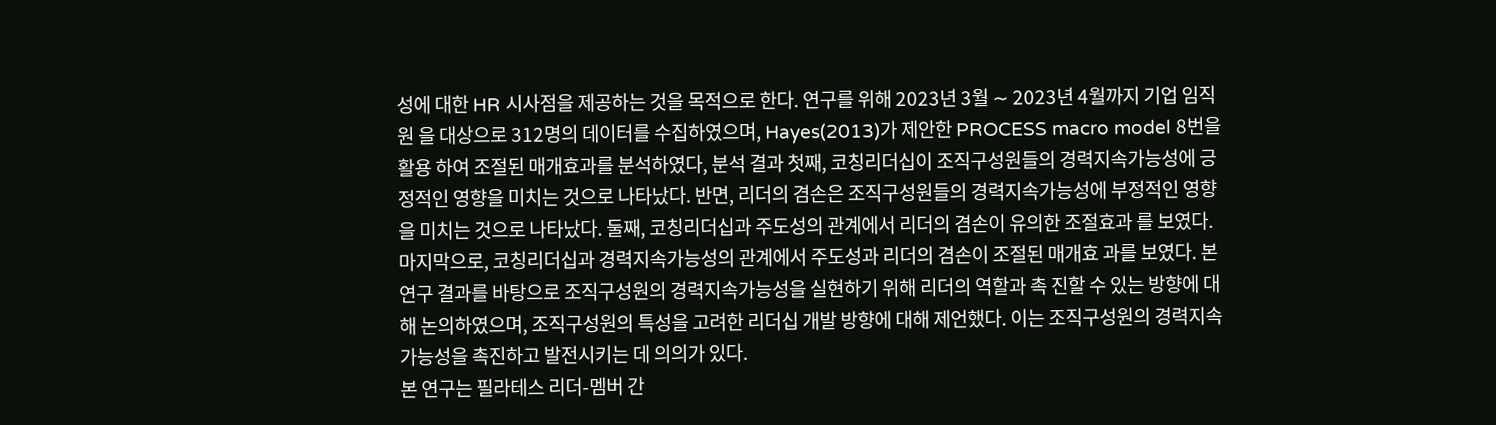성에 대한 HR 시사점을 제공하는 것을 목적으로 한다. 연구를 위해 2023년 3월 ∼ 2023년 4월까지 기업 임직원 을 대상으로 312명의 데이터를 수집하였으며, Hayes(2013)가 제안한 PROCESS macro model 8번을 활용 하여 조절된 매개효과를 분석하였다, 분석 결과 첫째, 코칭리더십이 조직구성원들의 경력지속가능성에 긍 정적인 영향을 미치는 것으로 나타났다. 반면, 리더의 겸손은 조직구성원들의 경력지속가능성에 부정적인 영향을 미치는 것으로 나타났다. 둘째, 코칭리더십과 주도성의 관계에서 리더의 겸손이 유의한 조절효과 를 보였다. 마지막으로, 코칭리더십과 경력지속가능성의 관계에서 주도성과 리더의 겸손이 조절된 매개효 과를 보였다. 본 연구 결과를 바탕으로 조직구성원의 경력지속가능성을 실현하기 위해 리더의 역할과 촉 진할 수 있는 방향에 대해 논의하였으며, 조직구성원의 특성을 고려한 리더십 개발 방향에 대해 제언했다. 이는 조직구성원의 경력지속가능성을 촉진하고 발전시키는 데 의의가 있다.
본 연구는 필라테스 리더-멤버 간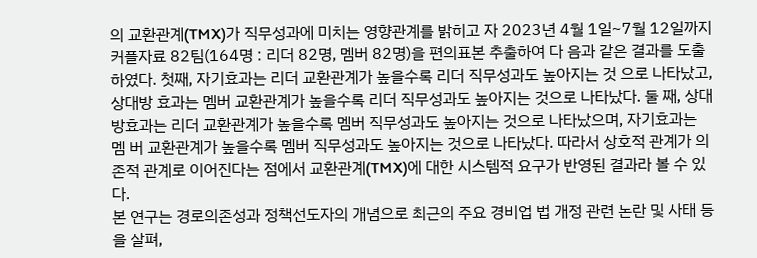의 교환관계(TMX)가 직무성과에 미치는 영향관계를 밝히고 자 2023년 4월 1일~7월 12일까지 커플자료 82팀(164명 : 리더 82명, 멤버 82명)을 편의표본 추출하여 다 음과 같은 결과를 도출하였다. 첫째, 자기효과는 리더 교환관계가 높을수록 리더 직무성과도 높아지는 것 으로 나타났고, 상대방 효과는 멤버 교환관계가 높을수록 리더 직무성과도 높아지는 것으로 나타났다. 둘 째, 상대방효과는 리더 교환관계가 높을수록 멤버 직무성과도 높아지는 것으로 나타났으며, 자기효과는 멤 버 교환관계가 높을수록 멤버 직무성과도 높아지는 것으로 나타났다. 따라서 상호적 관계가 의존적 관계로 이어진다는 점에서 교환관계(TMX)에 대한 시스템적 요구가 반영된 결과라 볼 수 있다.
본 연구는 경로의존성과 정책선도자의 개념으로 최근의 주요 경비업 법 개정 관련 논란 및 사태 등을 살펴,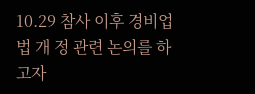10.29 참사 이후 경비업법 개 정 관련 논의를 하고자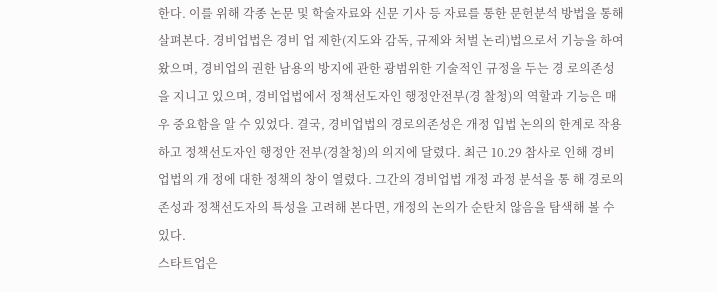한다. 이를 위해 각종 논문 및 학술자료와 신문 기사 등 자료를 통한 문헌분석 방법을 통해 살펴본다. 경비업법은 경비 업 제한(지도와 감독, 규제와 처벌 논리)법으로서 기능을 하여 왔으며, 경비업의 권한 남용의 방지에 관한 광범위한 기술적인 규정을 두는 경 로의존성을 지니고 있으며, 경비업법에서 정책선도자인 행정안전부(경 찰청)의 역할과 기능은 매우 중요함을 알 수 있었다. 결국, 경비업법의 경로의존성은 개정 입법 논의의 한계로 작용하고 정책선도자인 행정안 전부(경찰청)의 의지에 달렸다. 최근 10.29 참사로 인해 경비업법의 개 정에 대한 정책의 창이 열렸다. 그간의 경비업법 개정 과정 분석을 통 해 경로의존성과 정책선도자의 특성을 고려해 본다면, 개정의 논의가 순탄치 않음을 탐색해 볼 수 있다.
스타트업은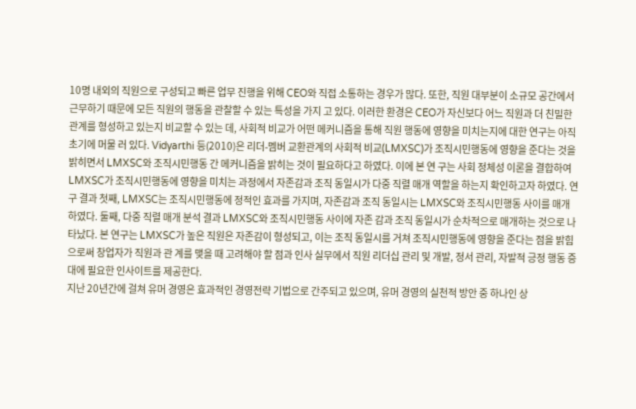10명 내외의 직원으로 구성되고 빠른 업무 진행을 위해 CEO와 직접 소통하는 경우가 많다. 또한, 직원 대부분이 소규모 공간에서 근무하기 때문에 모든 직원의 행동을 관찰할 수 있는 특성을 가지 고 있다. 이러한 환경은 CEO가 자신보다 어느 직원과 더 친밀한 관계를 형성하고 있는지 비교할 수 있는 데, 사회적 비교가 어떤 메커니즘을 통해 직원 행동에 영향을 미치는지에 대한 연구는 아직 초기에 머물 러 있다. Vidyarthi 등(2010)은 리더-멤버 교환관계의 사회적 비교(LMXSC)가 조직시민행동에 영향을 준다는 것을 밝히면서 LMXSC와 조직시민행동 간 메커니즘을 밝히는 것이 필요하다고 하였다. 이에 본 연 구는 사회 정체성 이론을 결합하여 LMXSC가 조직시민행동에 영향을 미치는 과정에서 자존감과 조직 동일시가 다중 직렬 매개 역할을 하는지 확인하고자 하였다. 연구 결과 첫째, LMXSC는 조직시민행동에 정적인 효과를 가지며, 자존감과 조직 동일시는 LMXSC와 조직시민행동 사이를 매개하였다. 둘째, 다중 직렬 매개 분석 결과 LMXSC와 조직시민행동 사이에 자존 감과 조직 동일시가 순차적으로 매개하는 것으로 나타났다. 본 연구는 LMXSC가 높은 직원은 자존감이 형성되고, 이는 조직 동일시를 거쳐 조직시민행동에 영향을 준다는 점을 밝힘으로써 창업자가 직원과 관 계를 맺을 때 고려해야 할 점과 인사 실무에서 직원 리더십 관리 및 개발, 정서 관리, 자발적 긍정 행동 증대에 필요한 인사이트를 제공한다.
지난 20년간에 걸쳐 유머 경영은 효과적인 경영전략 기법으로 간주되고 있으며, 유머 경영의 실천적 방안 중 하나인 상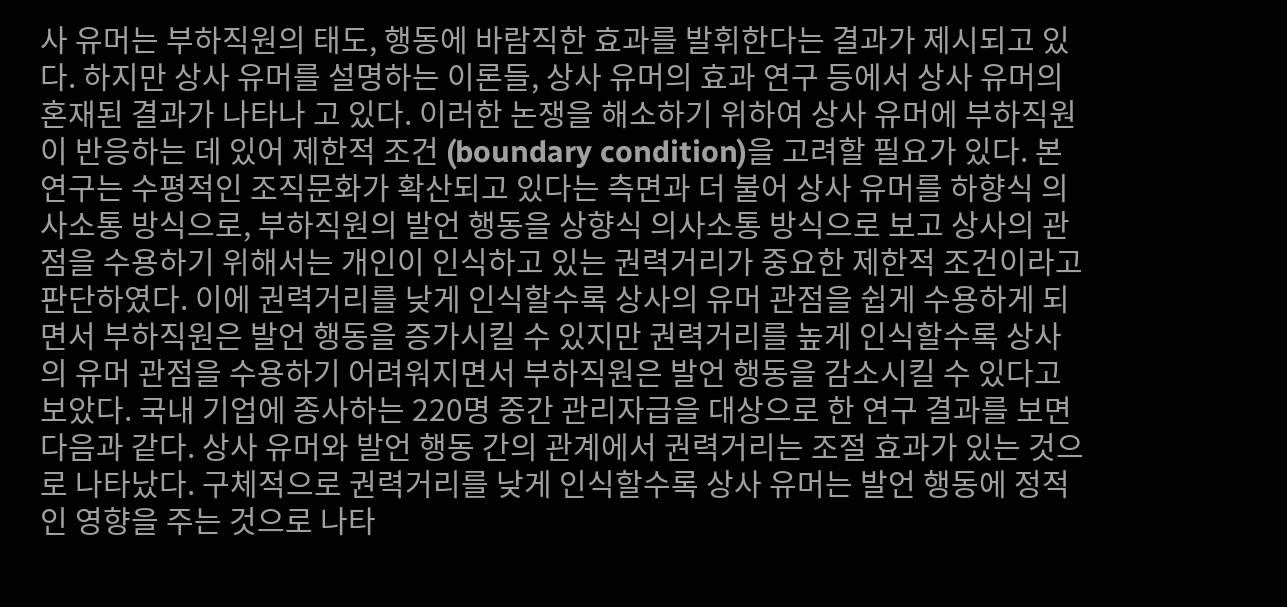사 유머는 부하직원의 태도, 행동에 바람직한 효과를 발휘한다는 결과가 제시되고 있다. 하지만 상사 유머를 설명하는 이론들, 상사 유머의 효과 연구 등에서 상사 유머의 혼재된 결과가 나타나 고 있다. 이러한 논쟁을 해소하기 위하여 상사 유머에 부하직원이 반응하는 데 있어 제한적 조건 (boundary condition)을 고려할 필요가 있다. 본 연구는 수평적인 조직문화가 확산되고 있다는 측면과 더 불어 상사 유머를 하향식 의사소통 방식으로, 부하직원의 발언 행동을 상향식 의사소통 방식으로 보고 상사의 관점을 수용하기 위해서는 개인이 인식하고 있는 권력거리가 중요한 제한적 조건이라고 판단하였다. 이에 권력거리를 낮게 인식할수록 상사의 유머 관점을 쉽게 수용하게 되면서 부하직원은 발언 행동을 증가시킬 수 있지만 권력거리를 높게 인식할수록 상사의 유머 관점을 수용하기 어려워지면서 부하직원은 발언 행동을 감소시킬 수 있다고 보았다. 국내 기업에 종사하는 220명 중간 관리자급을 대상으로 한 연구 결과를 보면 다음과 같다. 상사 유머와 발언 행동 간의 관계에서 권력거리는 조절 효과가 있는 것으로 나타났다. 구체적으로 권력거리를 낮게 인식할수록 상사 유머는 발언 행동에 정적인 영향을 주는 것으로 나타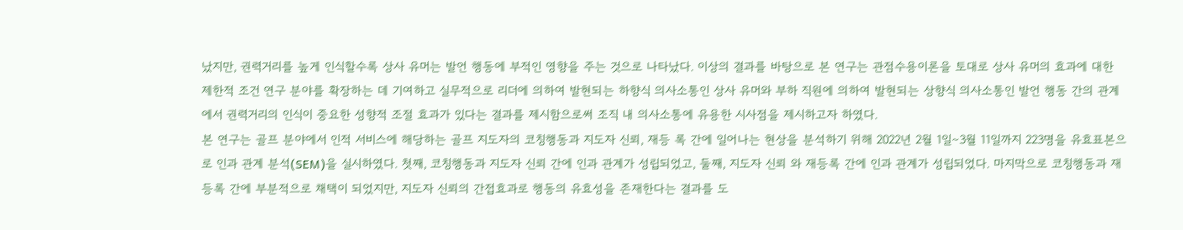났지만, 권력거리를 높게 인식할수록 상사 유머는 발언 행동에 부적인 영향을 주는 것으로 나타났다. 이상의 결과를 바탕으로 본 연구는 관점수용이론을 토대로 상사 유머의 효과에 대한 제한적 조건 연구 분야를 확장하는 데 기여하고 실무적으로 리더에 의하여 발현되는 하향식 의사소통인 상사 유머와 부하 직원에 의하여 발현되는 상향식 의사소통인 발언 행동 간의 관계에서 권력거리의 인식이 중요한 성향적 조절 효과가 있다는 결과를 제시함으로써 조직 내 의사소통에 유용한 시사점을 제시하고자 하였다.
본 연구는 골프 분야에서 인적 서비스에 해당하는 골프 지도자의 코칭행동과 지도자 신뢰, 재등 록 간에 일어나는 현상을 분석하기 위해 2022년 2월 1일∼3월 11일까지 223명을 유효표본으로 인과 관계 분석(SEM)을 실시하였다. 첫째, 코칭행동과 지도자 신뢰 간에 인과 관계가 성립되었고, 둘째, 지도자 신뢰 와 재등록 간에 인과 관계가 성립되었다. 마지막으로 코칭행동과 재등록 간에 부분적으로 채택이 되었지만, 지도자 신뢰의 간접효과로 행동의 유효성을 존재한다는 결과를 도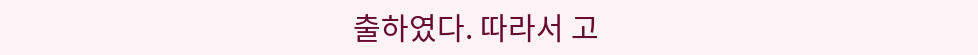출하였다. 따라서 고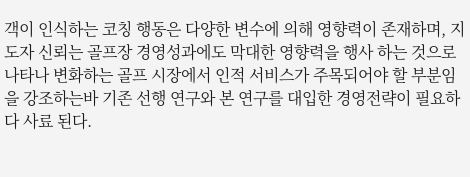객이 인식하는 코칭 행동은 다양한 변수에 의해 영향력이 존재하며, 지도자 신뢰는 골프장 경영성과에도 막대한 영향력을 행사 하는 것으로 나타나 변화하는 골프 시장에서 인적 서비스가 주목되어야 할 부분임을 강조하는바 기존 선행 연구와 본 연구를 대입한 경영전략이 필요하다 사료 된다.